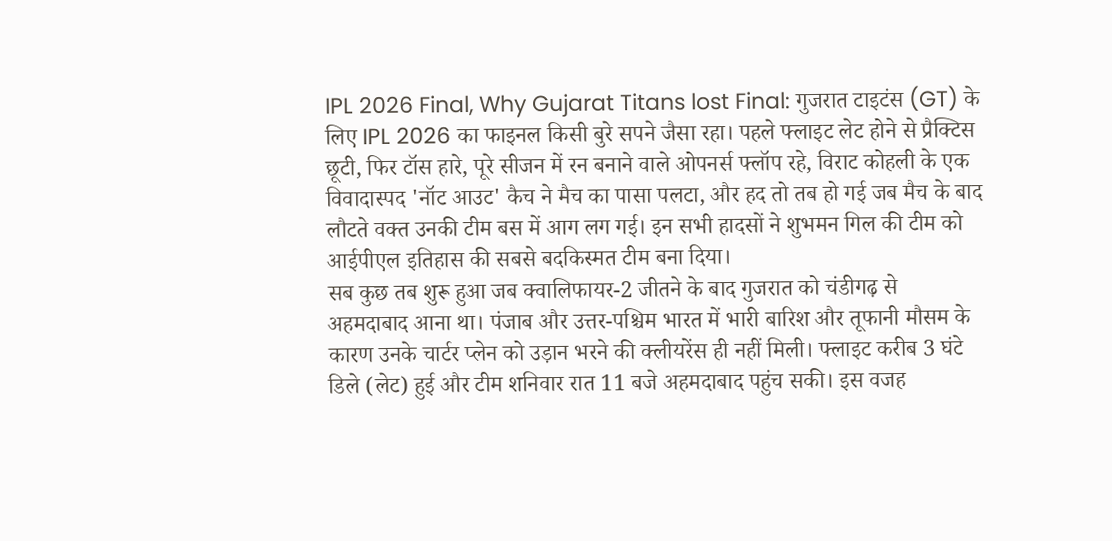IPL 2026 Final, Why Gujarat Titans lost Final: गुजरात टाइटंस (GT) के लिए IPL 2026 का फाइनल किसी बुरे सपने जैसा रहा। पहले फ्लाइट लेट होने से प्रैक्टिस छूटी, फिर टॉस हारे, पूरे सीजन में रन बनाने वाले ओपनर्स फ्लॉप रहे, विराट कोहली के एक विवादास्पद 'नॉट आउट' कैच ने मैच का पासा पलटा, और हद तो तब हो गई जब मैच के बाद लौटते वक्त उनकी टीम बस में आग लग गई। इन सभी हादसों ने शुभमन गिल की टीम को आईपीएल इतिहास की सबसे बदकिस्मत टीम बना दिया।
सब कुछ तब शुरू हुआ जब क्वालिफायर-2 जीतने के बाद गुजरात को चंडीगढ़ से अहमदाबाद आना था। पंजाब और उत्तर-पश्चिम भारत में भारी बारिश और तूफानी मौसम के कारण उनके चार्टर प्लेन को उड़ान भरने की क्लीयरेंस ही नहीं मिली। फ्लाइट करीब 3 घंटे डिले (लेट) हुई और टीम शनिवार रात 11 बजे अहमदाबाद पहुंच सकी। इस वजह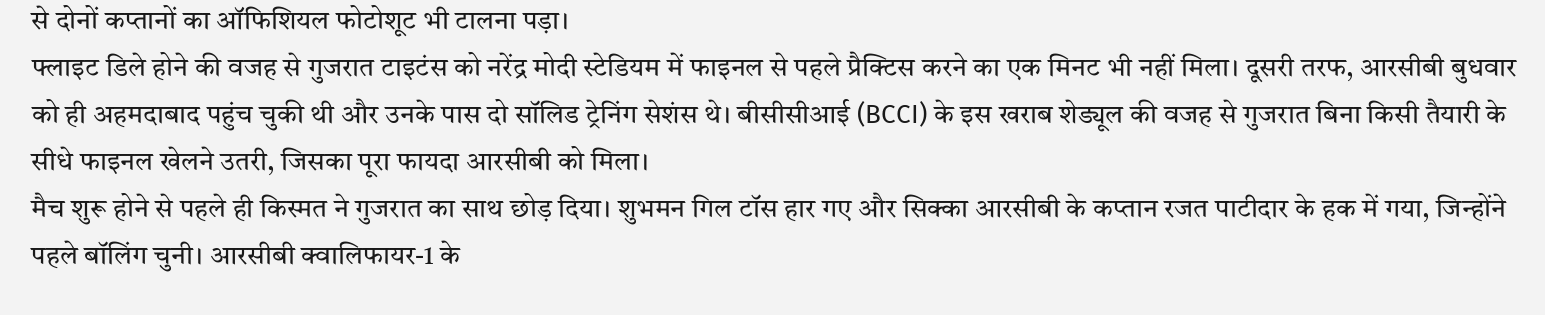से दोनों कप्तानों का ऑफिशियल फोटोशूट भी टालना पड़ा।
फ्लाइट डिले होने की वजह से गुजरात टाइटंस को नरेंद्र मोदी स्टेडियम में फाइनल से पहले प्रैक्टिस करने का एक मिनट भी नहीं मिला। दूसरी तरफ, आरसीबी बुधवार को ही अहमदाबाद पहुंच चुकी थी और उनके पास दो सॉलिड ट्रेनिंग सेशंस थे। बीसीसीआई (BCCI) के इस खराब शेड्यूल की वजह से गुजरात बिना किसी तैयारी के सीधे फाइनल खेलने उतरी, जिसका पूरा फायदा आरसीबी को मिला।
मैच शुरू होने से पहले ही किस्मत ने गुजरात का साथ छोड़ दिया। शुभमन गिल टॉस हार गए और सिक्का आरसीबी के कप्तान रजत पाटीदार के हक में गया, जिन्होंने पहले बॉलिंग चुनी। आरसीबी क्वालिफायर-1 के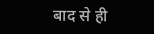बाद से ही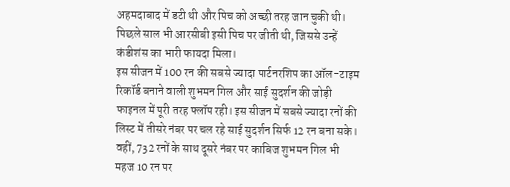अहमदाबाद में डटी थी और पिच को अच्छी तरह जान चुकी थी। पिछले साल भी आरसीबी इसी पिच पर जीती थी, जिससे उन्हें कंडीशंस का भारी फायदा मिला।
इस सीजन में 100 रन की सबसे ज्यादा पार्टनरशिप का ऑल-टाइम रिकॉर्ड बनाने वाली शुभमन गिल और साई सुदर्शन की जोड़ी फाइनल में पूरी तरह फ्लॉप रही। इस सीजन में सबसे ज्यादा रनों की लिस्ट में तीसरे नंबर पर चल रहे साई सुदर्शन सिर्फ 12 रन बना सके। वहीं, 732 रनों के साथ दूसरे नंबर पर काबिज शुभमन गिल भी महज 10 रन पर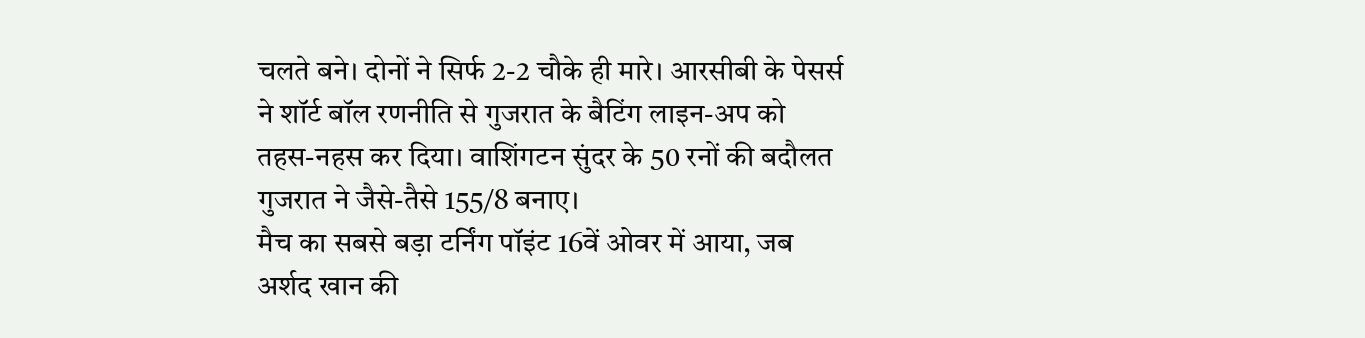चलते बने। दोनों ने सिर्फ 2-2 चौके ही मारे। आरसीबी के पेसर्स ने शॉर्ट बॉल रणनीति से गुजरात के बैटिंग लाइन-अप को तहस-नहस कर दिया। वाशिंगटन सुंदर के 50 रनों की बदौलत गुजरात ने जैसे-तैसे 155/8 बनाए।
मैच का सबसे बड़ा टर्निंग पॉइंट 16वें ओवर में आया, जब अर्शद खान की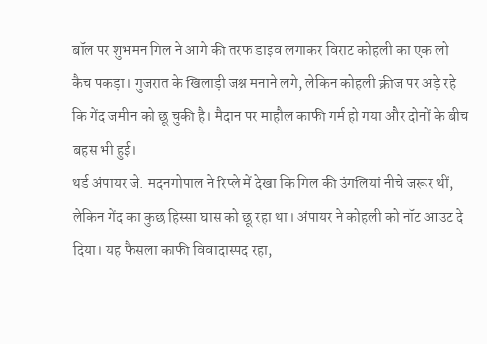बॉल पर शुभमन गिल ने आगे की तरफ डाइव लगाकर विराट कोहली का एक लो कैच पकड़ा। गुजरात के खिलाड़ी जश्न मनाने लगे, लेकिन कोहली क्रीज पर अड़े रहे कि गेंद जमीन को छू चुकी है। मैदान पर माहौल काफी गर्म हो गया और दोनों के बीच बहस भी हुई।
थर्ड अंपायर जे. मदनगोपाल ने रिप्ले में देखा कि गिल की उंगलियां नीचे जरूर थीं, लेकिन गेंद का कुछ हिस्सा घास को छू रहा था। अंपायर ने कोहली को नॉट आउट दे दिया। यह फैसला काफी विवादास्पद रहा,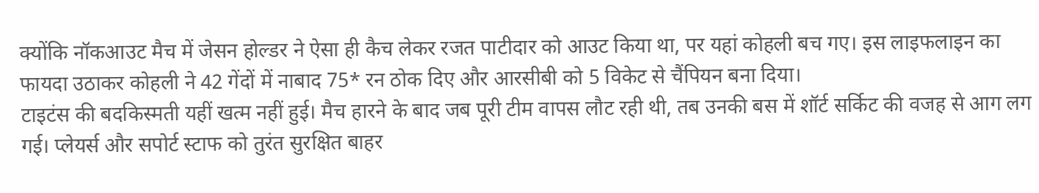क्योंकि नॉकआउट मैच में जेसन होल्डर ने ऐसा ही कैच लेकर रजत पाटीदार को आउट किया था, पर यहां कोहली बच गए। इस लाइफलाइन का फायदा उठाकर कोहली ने 42 गेंदों में नाबाद 75* रन ठोक दिए और आरसीबी को 5 विकेट से चैंपियन बना दिया।
टाइटंस की बदकिस्मती यहीं खत्म नहीं हुई। मैच हारने के बाद जब पूरी टीम वापस लौट रही थी, तब उनकी बस में शॉर्ट सर्किट की वजह से आग लग गई। प्लेयर्स और सपोर्ट स्टाफ को तुरंत सुरक्षित बाहर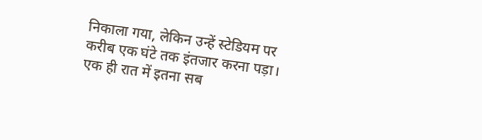निकाला गया, लेकिन उन्हें स्टेडियम पर करीब एक घंटे तक इंतजार करना पड़ा। एक ही रात में इतना सब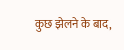कुछ झेलने के बाद,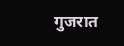गुजरात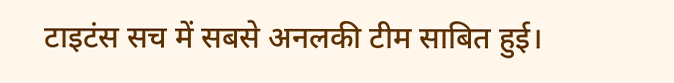टाइटंस सच में सबसे अनलकी टीम साबित हुई।